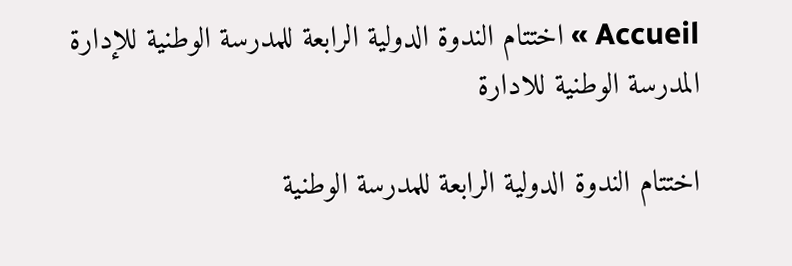Accueil » اختتام الندوة الدولية الرابعة للمدرسة الوطنية للإدارة
المدرسة الوطنية للادارة

اختتام الندوة الدولية الرابعة للمدرسة الوطنية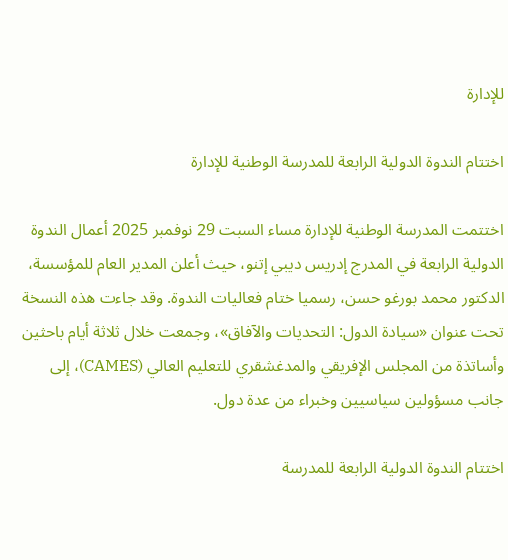للإدارة

اختتام الندوة الدولية الرابعة للمدرسة الوطنية للإدارة

اختتمت المدرسة الوطنية للإدارة مساء السبت 29 نوفمبر 2025 أعمال الندوة الدولية الرابعة في المدرج إدريس ديبي إتنو، حيث أعلن المدير العام للمؤسسة، الدكتور محمد بورغو حسن، رسميا ختام فعاليات الندوة. وقد جاءت هذه النسخة تحت عنوان «سيادة الدول: التحديات والآفاق»، وجمعت خلال ثلاثة أيام باحثين وأساتذة من المجلس الإفريقي والمدغشقري للتعليم العالي (CAMES)، إلى جانب مسؤولين سياسيين وخبراء من عدة دول.

اختتام الندوة الدولية الرابعة للمدرسة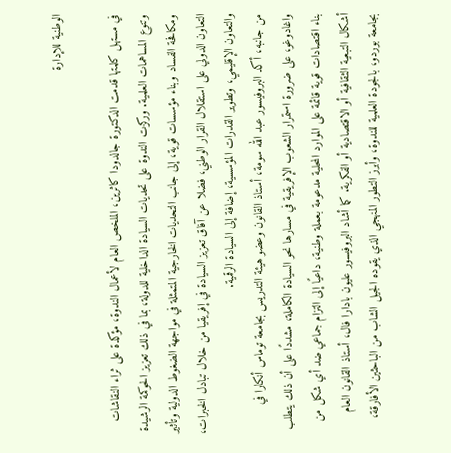الوطنية للإدارة

في مستهل كلمتها قدمت الدكتورة جالدودا كاثرين، الملخص العام لأعمال الندوة، مؤكدة على ثراء النقاشات وتنوع المساهمات العلمية. وركزت الندوة على تحديات السيادة الداخلية للدولة، بما في ذلك تعزيز الحوكمة الرشيدة ومكافحة الفساد وبناء مؤسسات قوية، إلى جانب التحديات الخارجية المتمثلة في مواجهة الضغوط الدولية وتأثير التعاون الدولي على استقلال القرار الوطني، فضلا عن آفاق تعزيز السيادة في إفريقيا من خلال تبادل الخبرات، والتعاون الإقليمي، وتطوير القدرات المؤسسية، إضافة إلى السيادة الرقمية.
من جانبه، أكد البروفيسور عبد الله سومة، أستاذ القانون وعضو هيئة التدريس بجامعة توماس أنكارا في واغادوغو، على ضرورة استمرار الشعوب الإفريقية في مسارها نحو السيادة الكاملة، مشددًا على أن ذلك يتطلب بناء اقتصادات قوية قائمة على الموارد المحلية مدعومة بعملة وطنية، داعيًا إلى التزام جماعي ضد أي شكل من أشكال التبعية الثقافية أو الاقتصادية أو الفكرية. كما أشاد البروفيسور عليون بادارا فال، أستاذ القانون العام بجامعة بوردو، بالجودة العلمية للندوة، وأبرز التطور المنهجي الذي يقوده الجيل الشاب من الباحثين الأفارقة،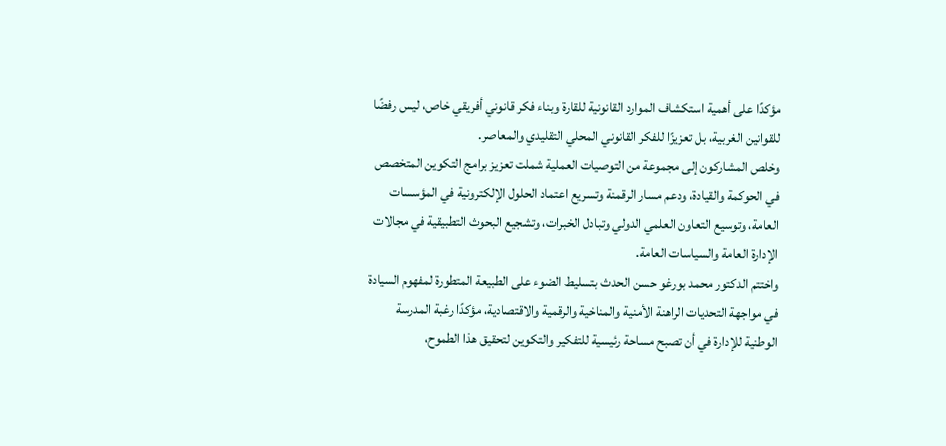مؤكدًا على أهمية استكشاف الموارد القانونية للقارة وبناء فكر قانوني أفريقي خاص، ليس رفضًا للقوانين الغربية، بل تعزيزًا للفكر القانوني المحلي التقليدي والمعاصر.
وخلص المشاركون إلى مجموعة من التوصيات العملية شملت تعزيز برامج التكوين المتخصص في الحوكمة والقيادة، ودعم مسار الرقمنة وتسريع اعتماد الحلول الإلكترونية في المؤسسات العامة، وتوسيع التعاون العلمي الدولي وتبادل الخبرات، وتشجيع البحوث التطبيقية في مجالات الإدارة العامة والسياسات العامة.
واختتم الدكتور محمد بورغو حسن الحدث بتسليط الضوء على الطبيعة المتطورة لمفهوم السيادة في مواجهة التحديات الراهنة الأمنية والمناخية والرقمية والاقتصادية، مؤكدًا رغبة المدرسة الوطنية للإدارة في أن تصبح مساحة رئيسية للتفكير والتكوين لتحقيق هذا الطموح،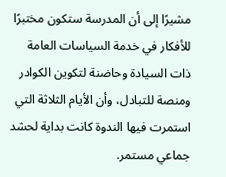مشيرًا إلى أن المدرسة ستكون مختبرًا للأفكار في خدمة السياسات العامة ذات السيادة وحاضنة لتكوين الكوادر ومنصة للتبادل، وأن الأيام الثلاثة التي استمرت فيها الندوة كانت بداية لحشد جماعي مستمر.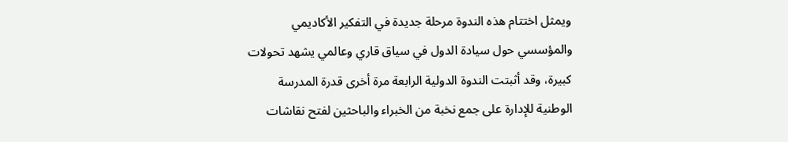ويمثل اختتام هذه الندوة مرحلة جديدة في التفكير الأكاديمي والمؤسسي حول سيادة الدول في سياق قاري وعالمي يشهد تحولات كبيرة، وقد أثبتت الندوة الدولية الرابعة مرة أخرى قدرة المدرسة الوطنية للإدارة على جمع نخبة من الخبراء والباحثين لفتح نقاشات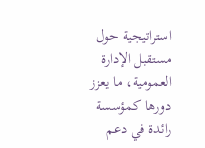استراتيجية حول مستقبل الإدارة العمومية، ما يعزز دورها كمؤسسة رائدة في دعم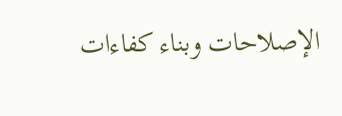الإصلاحات وبناء كفاءات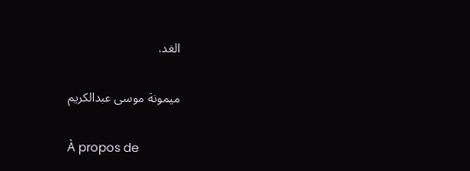الغد.

ميمونة موسى عبدالكريم

À propos de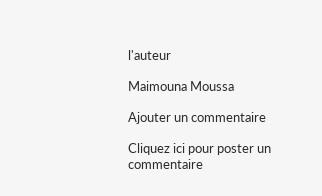l'auteur

Maimouna Moussa

Ajouter un commentaire

Cliquez ici pour poster un commentaire